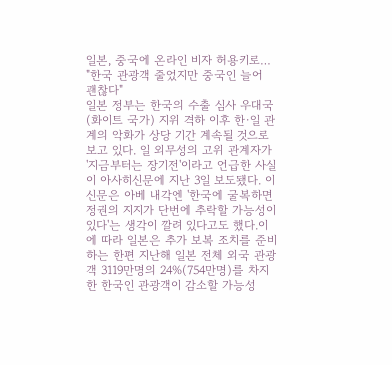일본, 중국에 온라인 비자 허용키로… "한국 관광객 줄었지만 중국인 늘어 괜찮다"
일본 정부는 한국의 수출 심사 우대국(화이트 국가) 지위 격하 이후 한·일 관계의 악화가 상당 기간 계속될 것으로 보고 있다. 일 외무성의 고위 관계자가 '지금부터는 장기전'이라고 언급한 사실이 아사히신문에 지난 3일 보도됐다. 이 신문은 아베 내각엔 '한국에 굴복하면 정권의 지지가 단번에 추락할 가능성이 있다'는 생각이 깔려 있다고도 했다.이에 따라 일본은 추가 보복 조치를 준비하는 한편 지난해 일본 전체 외국 관광객 3119만명의 24%(754만명)를 차지한 한국인 관광객이 감소할 가능성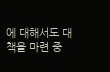에 대해서도 대책을 마련 중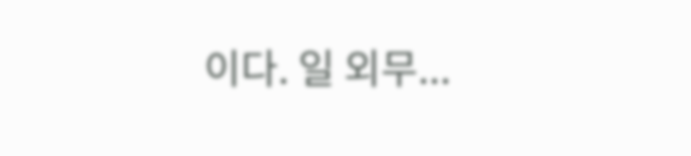이다. 일 외무...